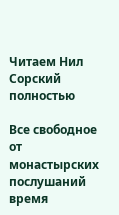Читаем Нил Сорский полностью

Все свободное от монастырских послушаний время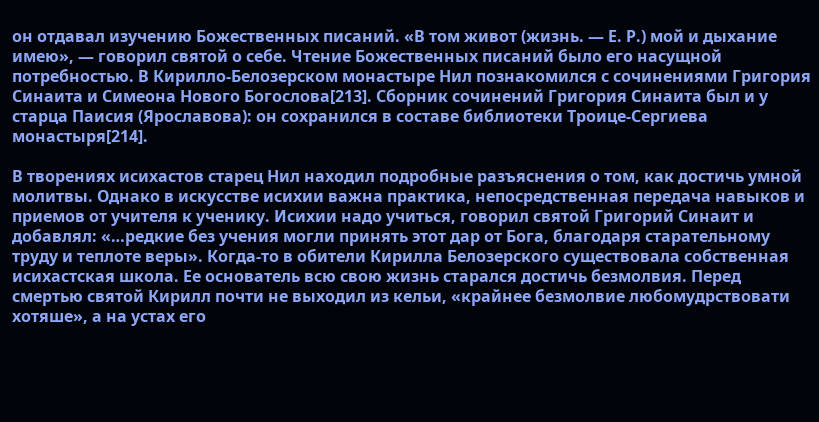он отдавал изучению Божественных писаний. «В том живот (жизнь. — Е. Р.) мой и дыхание имею», — говорил святой о себе. Чтение Божественных писаний было его насущной потребностью. В Кирилло-Белозерском монастыре Нил познакомился с сочинениями Григория Синаита и Симеона Нового Богослова[213]. Сборник сочинений Григория Синаита был и у старца Паисия (Ярославова): он сохранился в составе библиотеки Троице-Сергиева монастыря[214].

В творениях исихастов старец Нил находил подробные разъяснения о том, как достичь умной молитвы. Однако в искусстве исихии важна практика, непосредственная передача навыков и приемов от учителя к ученику. Исихии надо учиться, говорил святой Григорий Синаит и добавлял: «…редкие без учения могли принять этот дар от Бога, благодаря старательному труду и теплоте веры». Когда-то в обители Кирилла Белозерского существовала собственная исихастская школа. Ее основатель всю свою жизнь старался достичь безмолвия. Перед смертью святой Кирилл почти не выходил из кельи, «крайнее безмолвие любомудрствовати хотяше», а на устах его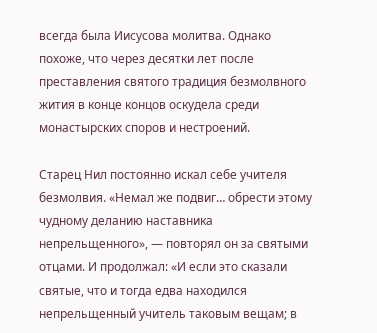всегда была Иисусова молитва. Однако похоже, что через десятки лет после преставления святого традиция безмолвного жития в конце концов оскудела среди монастырских споров и нестроений.

Старец Нил постоянно искал себе учителя безмолвия. «Немал же подвиг… обрести этому чудному деланию наставника непрельщенного», — повторял он за святыми отцами. И продолжал: «И если это сказали святые, что и тогда едва находился непрельщенный учитель таковым вещам; в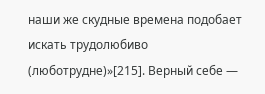наши же скудные времена подобает искать трудолюбиво (люботрудне)»[215]. Верный себе —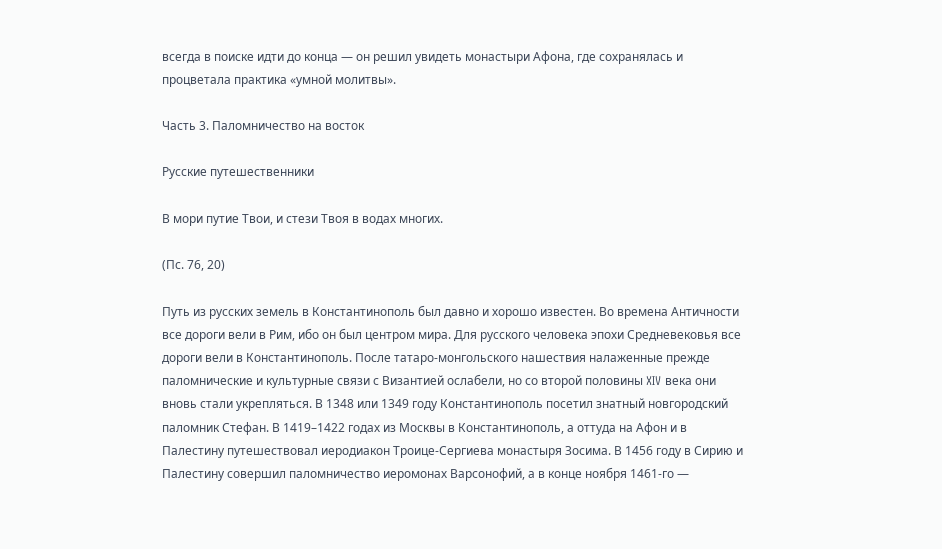всегда в поиске идти до конца — он решил увидеть монастыри Афона, где сохранялась и процветала практика «умной молитвы».

Часть 3. Паломничество на восток

Русские путешественники

В мори путие Твои, и стези Твоя в водах многих.

(Пс. 76, 20)

Путь из русских земель в Константинополь был давно и хорошо известен. Во времена Античности все дороги вели в Рим, ибо он был центром мира. Для русского человека эпохи Средневековья все дороги вели в Константинополь. После татаро-монгольского нашествия налаженные прежде паломнические и культурные связи с Византией ослабели, но со второй половины XIV века они вновь стали укрепляться. В 1348 или 1349 году Константинополь посетил знатный новгородский паломник Стефан. В 1419–1422 годах из Москвы в Константинополь, а оттуда на Афон и в Палестину путешествовал иеродиакон Троице-Сергиева монастыря Зосима. В 1456 году в Сирию и Палестину совершил паломничество иеромонах Варсонофий, а в конце ноября 1461-го —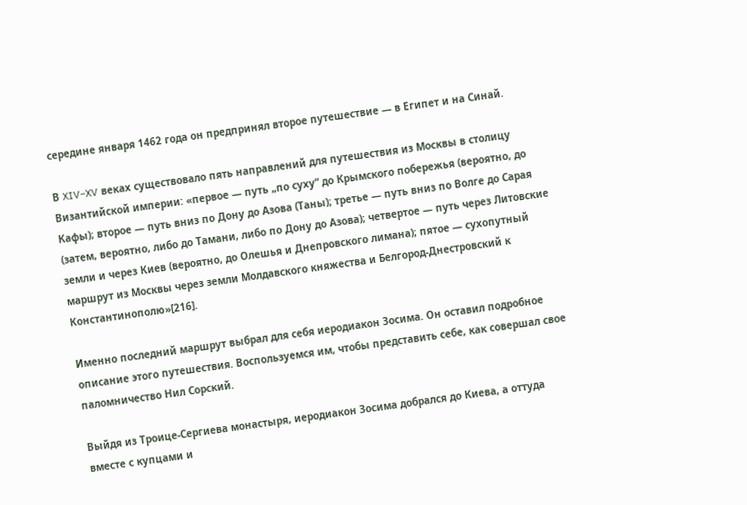середине января 1462 года он предпринял второе путешествие — в Египет и на Синай.

В XIV–XV веках существовало пять направлений для путешествия из Москвы в столицу Византийской империи: «первое — путь „по суху“ до Крымского побережья (вероятно, до Кафы); второе — путь вниз по Дону до Азова (Таны); третье — путь вниз по Волге до Сарая (затем, вероятно, либо до Тамани, либо по Дону до Азова); четвертое — путь через Литовские земли и через Киев (вероятно, до Олешья и Днепровского лимана); пятое — сухопутный маршрут из Москвы через земли Молдавского княжества и Белгород-Днестровский к Константинополю»[216].

Именно последний маршрут выбрал для себя иеродиакон Зосима. Он оставил подробное описание этого путешествия. Воспользуемся им, чтобы представить себе, как совершал свое паломничество Нил Сорский.

Выйдя из Троице-Сергиева монастыря, иеродиакон Зосима добрался до Киева, а оттуда вместе с купцами и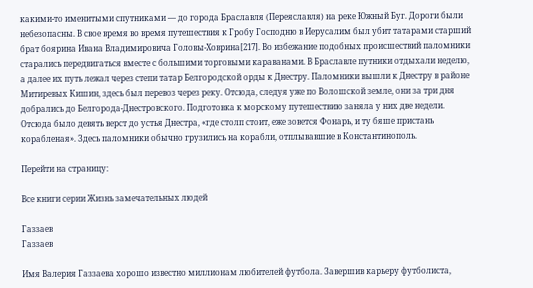какими-то именитыми спутниками — до города Браславля (Переяславля) на реке Южный Буг. Дороги были небезопасны. В свое время во время путешествия к Гробу Господню в Иерусалим был убит татарами старший брат боярина Ивана Владимировича Головы-Ховрина[217]. Во избежание подобных происшествий паломники старались передвигаться вместе с большими торговыми караванами. В Браславле путники отдыхали неделю, а далее их путь лежал через степи татар Белгородской орды к Днестру. Паломники вышли к Днестру в районе Митиревых Кишин, здесь был перевоз через реку. Отсюда, следуя уже по Волошской земле, они за три дня добрались до Белгорода-Днестровского. Подготовка к морскому путешествию заняла у них две недели. Отсюда было девять верст до устья Днестра, «где столп стоит, еже зовется Фонарь, и ту бяше пристань корабленая». Здесь паломники обычно грузились на корабли, отплывавшие в Константинополь.

Перейти на страницу:

Все книги серии Жизнь замечательных людей

Газзаев
Газзаев

Имя Валерия Газзаева хорошо известно миллионам любителей футбола. Завершив карьеру футболиста,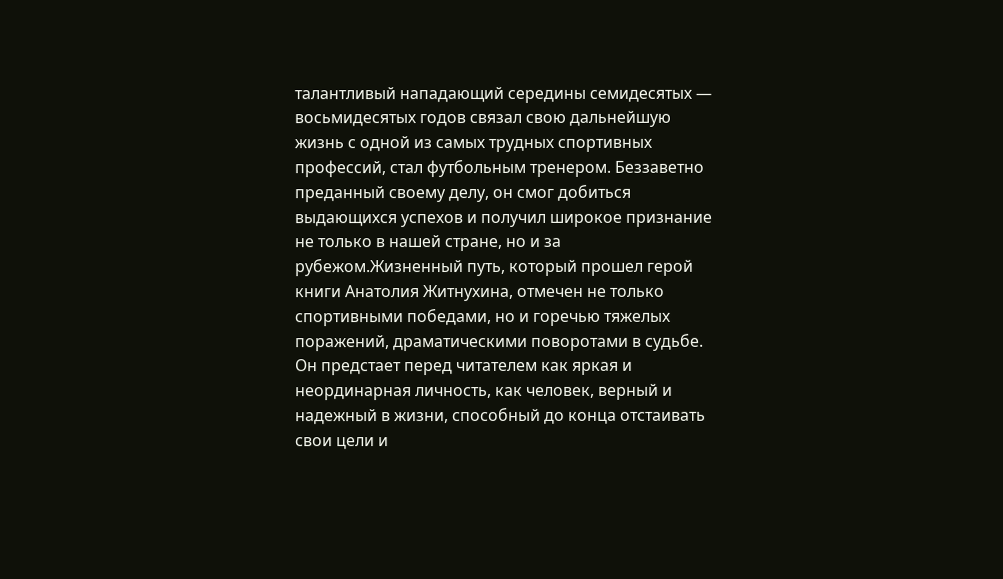талантливый нападающий середины семидесятых — восьмидесятых годов связал свою дальнейшую жизнь с одной из самых трудных спортивных профессий, стал футбольным тренером. Беззаветно преданный своему делу, он смог добиться выдающихся успехов и получил широкое признание не только в нашей стране, но и за рубежом.Жизненный путь, который прошел герой книги Анатолия Житнухина, отмечен не только спортивными победами, но и горечью тяжелых поражений, драматическими поворотами в судьбе. Он предстает перед читателем как яркая и неординарная личность, как человек, верный и надежный в жизни, способный до конца отстаивать свои цели и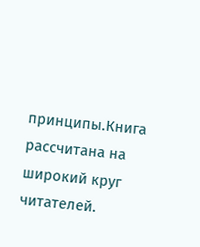принципы.Книга рассчитана на широкий круг читателей.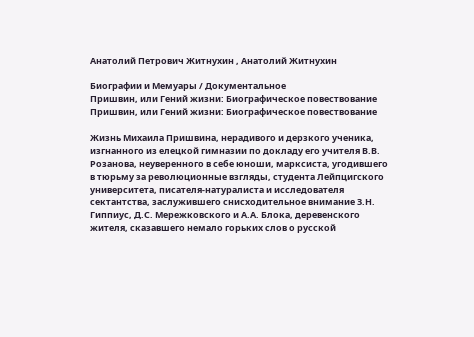Анатолий Петрович Житнухин , Анатолий Житнухин

Биографии и Мемуары / Документальное
Пришвин, или Гений жизни: Биографическое повествование
Пришвин, или Гений жизни: Биографическое повествование

Жизнь Михаила Пришвина, нерадивого и дерзкого ученика, изгнанного из елецкой гимназии по докладу его учителя В.В. Розанова, неуверенного в себе юноши, марксиста, угодившего в тюрьму за революционные взгляды, студента Лейпцигского университета, писателя-натуралиста и исследователя сектантства, заслужившего снисходительное внимание З.Н. Гиппиус, Д.С. Мережковского и А.А. Блока, деревенского жителя, сказавшего немало горьких слов о русской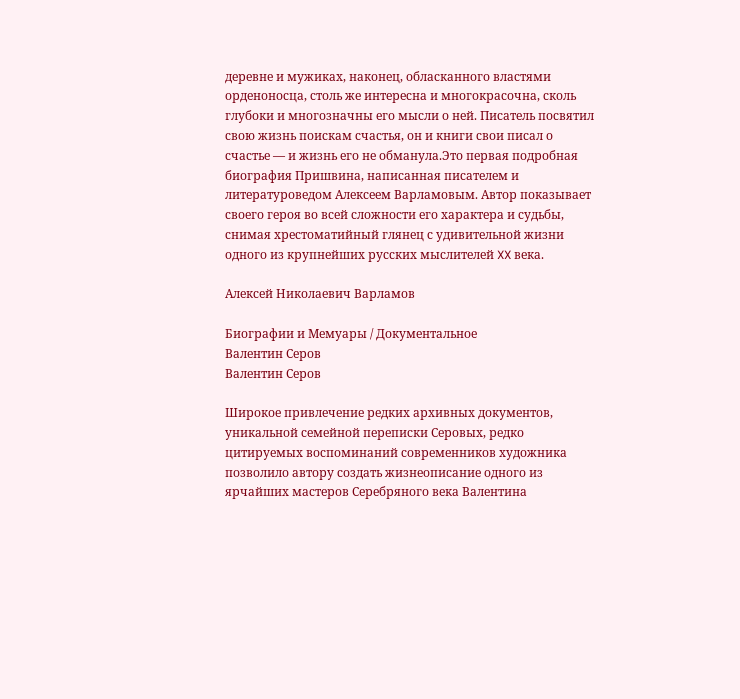деревне и мужиках, наконец, обласканного властями орденоносца, столь же интересна и многокрасочна, сколь глубоки и многозначны его мысли о ней. Писатель посвятил свою жизнь поискам счастья, он и книги свои писал о счастье — и жизнь его не обманула.Это первая подробная биография Пришвина, написанная писателем и литературоведом Алексеем Варламовым. Автор показывает своего героя во всей сложности его характера и судьбы, снимая хрестоматийный глянец с удивительной жизни одного из крупнейших русских мыслителей XX века.

Алексей Николаевич Варламов

Биографии и Мемуары / Документальное
Валентин Серов
Валентин Серов

Широкое привлечение редких архивных документов, уникальной семейной переписки Серовых, редко цитируемых воспоминаний современников художника позволило автору создать жизнеописание одного из ярчайших мастеров Серебряного века Валентина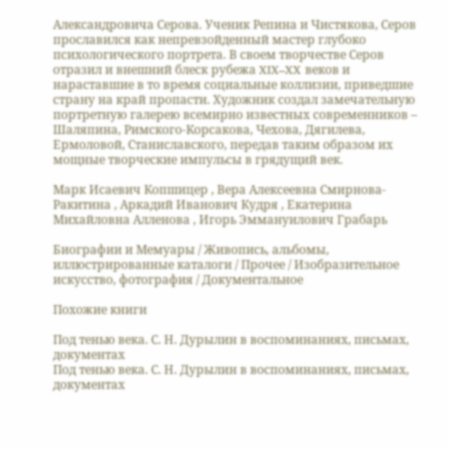Александровича Серова. Ученик Репина и Чистякова, Серов прославился как непревзойденный мастер глубоко психологического портрета. В своем творчестве Серов отразил и внешний блеск рубежа XIX–XX веков и нараставшие в то время социальные коллизии, приведшие страну на край пропасти. Художник создал замечательную портретную галерею всемирно известных современников – Шаляпина, Римского-Корсакова, Чехова, Дягилева, Ермоловой, Станиславского, передав таким образом их мощные творческие импульсы в грядущий век.

Марк Исаевич Копшицер , Вера Алексеевна Смирнова-Ракитина , Аркадий Иванович Кудря , Екатерина Михайловна Алленова , Игорь Эммануилович Грабарь

Биографии и Мемуары / Живопись, альбомы, иллюстрированные каталоги / Прочее / Изобразительное искусство, фотография / Документальное

Похожие книги

Под тенью века. С. Н. Дурылин в воспоминаниях, письмах, документах
Под тенью века. С. Н. Дурылин в воспоминаниях, письмах, документах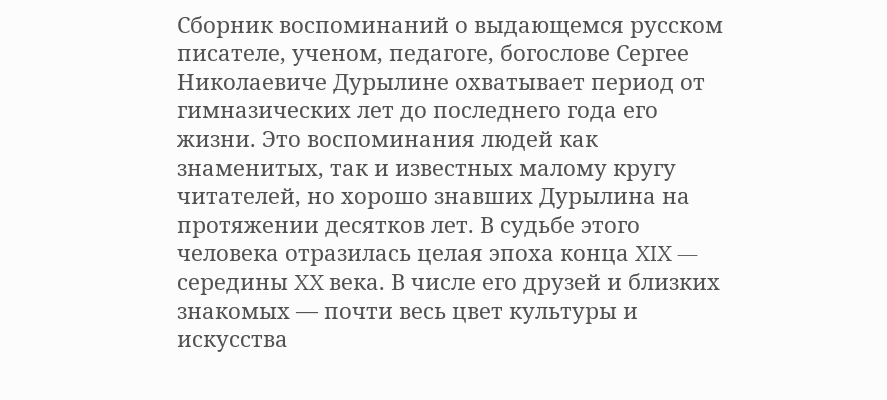Сборник воспоминаний о выдающемся русском писателе, ученом, педагоге, богослове Сергее Николаевиче Дурылине охватывает период от гимназических лет до последнего года его жизни. Это воспоминания людей как знаменитых, так и известных малому кругу читателей, но хорошо знавших Дурылина на протяжении десятков лет. В судьбе этого человека отразилась целая эпоха конца XIX — середины XX века. В числе его друзей и близких знакомых — почти весь цвет культуры и искусства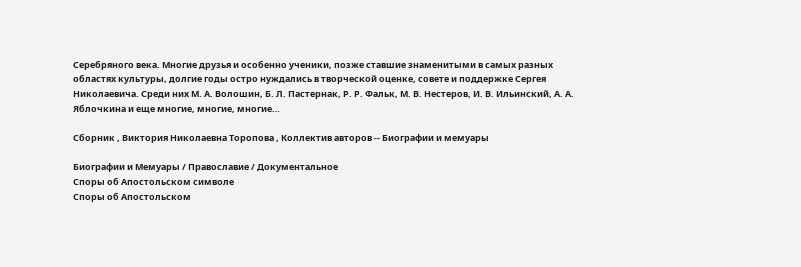Серебряного века. Многие друзья и особенно ученики, позже ставшие знаменитыми в самых разных областях культуры, долгие годы остро нуждались в творческой оценке, совете и поддержке Сергея Николаевича. Среди них М. А. Волошин, Б. Л. Пастернак, Р. Р. Фальк, М. В. Нестеров, И. В. Ильинский, А. А. Яблочкина и еще многие, многие, многие…

Сборник , Виктория Николаевна Торопова , Коллектив авторов -- Биографии и мемуары

Биографии и Мемуары / Православие / Документальное
Споры об Апостольском символе
Споры об Апостольском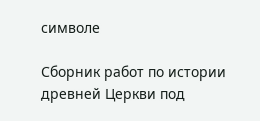символе

Сборник работ по истории древней Церкви под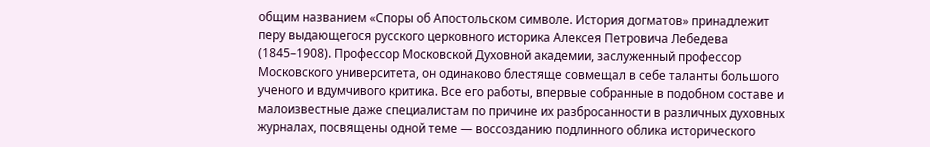общим названием «Споры об Апостольском символе. История догматов» принадлежит перу выдающегося русского церковного историка Алексея Петровича Лебедева (1845–1908). Профессор Московской Духовной академии, заслуженный профессор Московского университета, он одинаково блестяще совмещал в себе таланты большого ученого и вдумчивого критика. Все его работы, впервые собранные в подобном составе и малоизвестные даже специалистам по причине их разбросанности в различных духовных журналах, посвящены одной теме — воссозданию подлинного облика исторического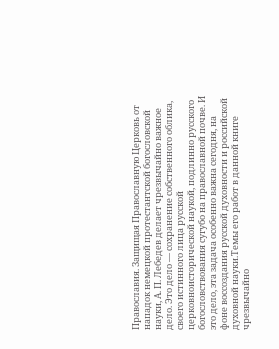Православия. Защищая Православную Церковь от нападок немецкой протестантской богословской науки, А. П. Лебедев делает чрезвычайно важное дело. Это дело — сохранение собственного облика, своего истинного лица русской церковноисторической наукой, подлинно русского богословствования сугубо на православной почве. И это дело, эта задача особенно важна сегодня, на фоне воссоздания русской духовности и российской духовной науки.Темы его работ в данной книге чрезвычайно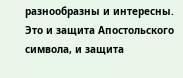разнообразны и интересны. Это и защита Апостольского символа, и защита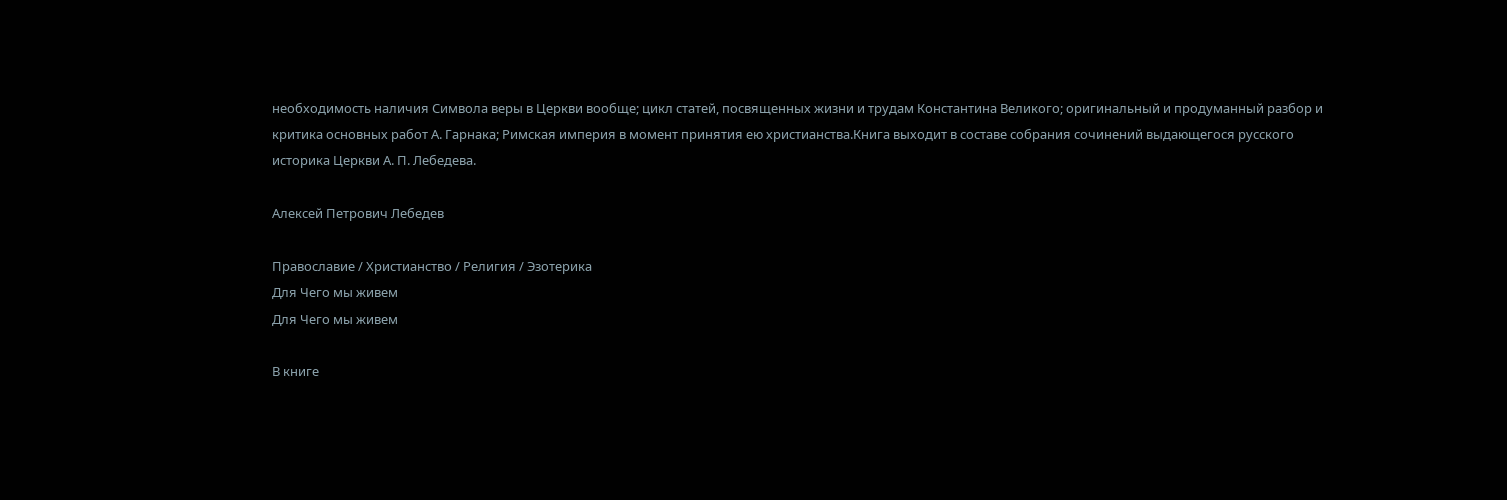необходимость наличия Символа веры в Церкви вообще; цикл статей, посвященных жизни и трудам Константина Великого; оригинальный и продуманный разбор и критика основных работ А. Гарнака; Римская империя в момент принятия ею христианства.Книга выходит в составе собрания сочинений выдающегося русского историка Церкви А. П. Лебедева.

Алексей Петрович Лебедев

Православие / Христианство / Религия / Эзотерика
Для Чего мы живем
Для Чего мы живем

В книге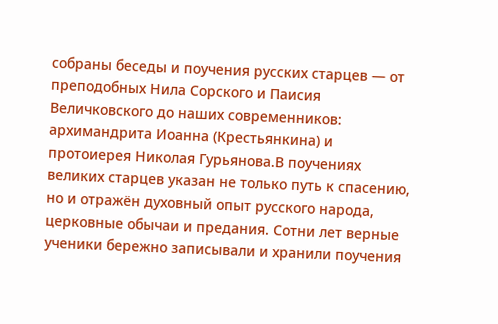собраны беседы и поучения русских старцев — от преподобных Нила Сорского и Паисия Величковского до наших современников: архимандрита Иоанна (Крестьянкина) и протоиерея Николая Гурьянова.В поучениях великих старцев указан не только путь к спасению, но и отражён духовный опыт русского народа, церковные обычаи и предания. Сотни лет верные ученики бережно записывали и хранили поучения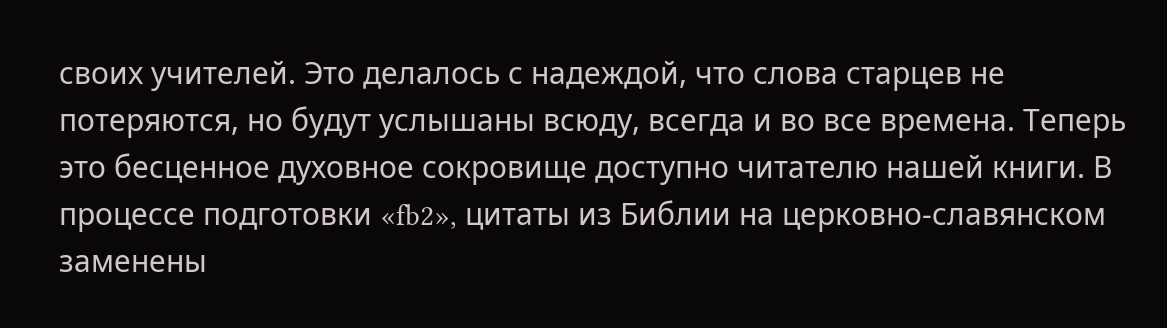своих учителей. Это делалось с надеждой, что слова старцев не потеряются, но будут услышаны всюду, всегда и во все времена. Теперь это бесценное духовное сокровище доступно читателю нашей книги. В процессе подготовки «fb2», цитаты из Библии на церковно-славянском заменены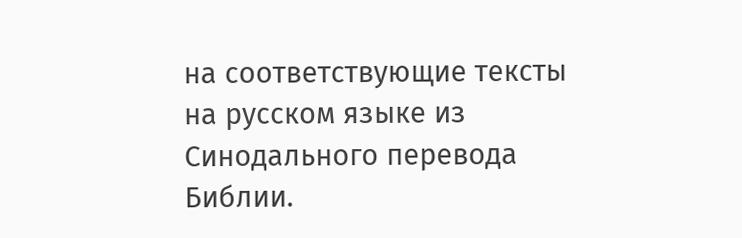на соответствующие тексты на русском языке из Синодального перевода Библии.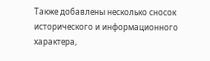Также добавлены несколько сносок исторического и информационного характера,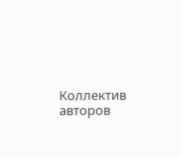Коллектив авторов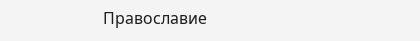Православие